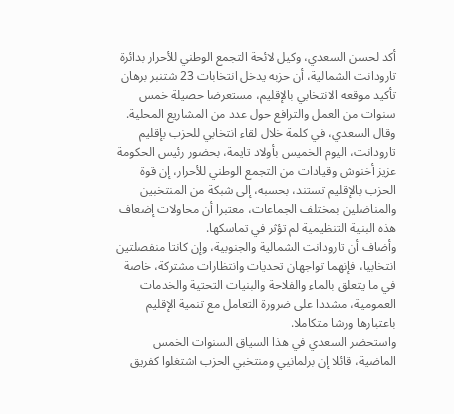أكد لحسن السعدي، وكيل لائحة التجمع الوطني للأحرار بدائرة تارودانت الشمالية، أن حزبه يدخل انتخابات 23 شتنبر برهان تأكيد موقعه الانتخابي بالإقليم، مستعرضا حصيلة خمس سنوات من العمل والترافع حول عدد من المشاريع المحلية.
وقال السعدي، في كلمة خلال لقاء انتخابي للحزب بإقليم تارودانت، اليوم الخميس بأولاد تايمة، بحضور رئيس الحكومة عزيز أخنوش وقيادات من التجمع الوطني للأحرار، إن قوة الحزب بالإقليم تستند، بحسبه، إلى شبكة من المنتخبين والمناضلين بمختلف الجماعات، معتبرا أن محاولات إضعاف هذه البنية التنظيمية لم تؤثر في تماسكها.
وأضاف أن تارودانت الشمالية والجنوبية، وإن كانتا منفصلتين انتخابيا، فإنهما تواجهان تحديات وانتظارات مشتركة، خاصة في ما يتعلق بالماء والفلاحة والبنيات التحتية والخدمات العمومية، مشددا على ضرورة التعامل مع تنمية الإقليم باعتبارها ورشا متكاملا.
واستحضر السعدي في هذا السياق السنوات الخمس الماضية، قائلا إن برلمانيي ومنتخبي الحزب اشتغلوا كفريق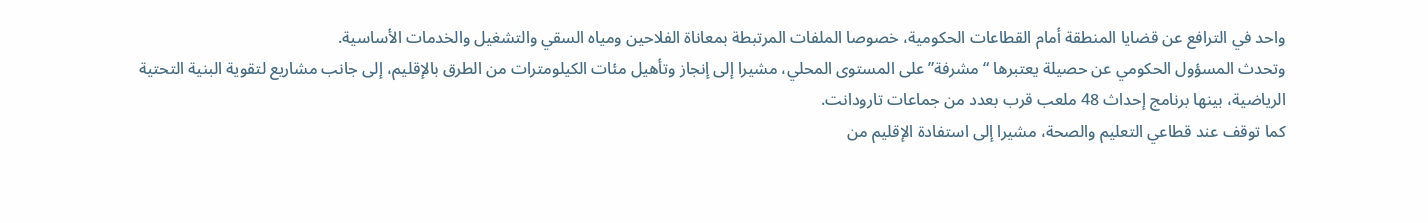واحد في الترافع عن قضايا المنطقة أمام القطاعات الحكومية، خصوصا الملفات المرتبطة بمعاناة الفلاحين ومياه السقي والتشغيل والخدمات الأساسية.
وتحدث المسؤول الحكومي عن حصيلة يعتبرها “مشرفة” على المستوى المحلي، مشيرا إلى إنجاز وتأهيل مئات الكيلومترات من الطرق بالإقليم، إلى جانب مشاريع لتقوية البنية التحتية الرياضية، بينها برنامج إحداث 48 ملعب قرب بعدد من جماعات تارودانت.
كما توقف عند قطاعي التعليم والصحة، مشيرا إلى استفادة الإقليم من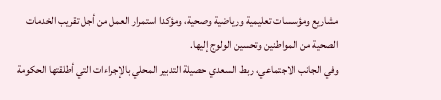مشاريع ومؤسسات تعليمية ورياضية وصحية، ومؤكدا استمرار العمل من أجل تقريب الخدمات الصحية من المواطنين وتحسين الولوج إليها.
وفي الجانب الاجتماعي، ربط السعدي حصيلة التدبير المحلي بالإجراءات التي أطلقتها الحكومة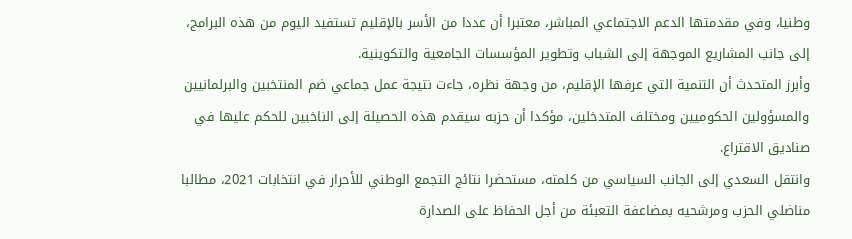وطنيا، وفي مقدمتها الدعم الاجتماعي المباشر، معتبرا أن عددا من الأسر بالإقليم تستفيد اليوم من هذه البرامج، إلى جانب المشاريع الموجهة إلى الشباب وتطوير المؤسسات الجامعية والتكوينية.
وأبرز المتحدث أن التنمية التي عرفها الإقليم، من وجهة نظره، جاءت نتيجة عمل جماعي ضم المنتخبين والبرلمانيين والمسؤولين الحكوميين ومختلف المتدخلين، مؤكدا أن حزبه سيقدم هذه الحصيلة إلى الناخبين للحكم عليها في صناديق الاقتراع.
وانتقل السعدي إلى الجانب السياسي من كلمته، مستحضرا نتائج التجمع الوطني للأحرار في انتخابات 2021، مطالبا مناضلي الحزب ومرشحيه بمضاعفة التعبئة من أجل الحفاظ على الصدارة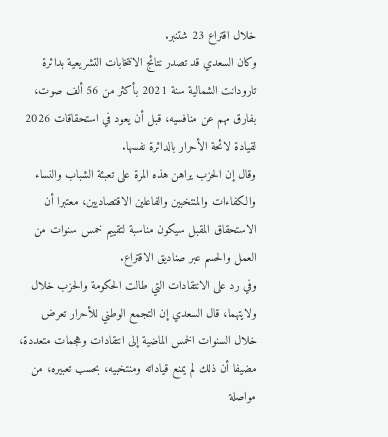خلال اقتراع 23 شتنبر.
وكان السعدي قد تصدر نتائج الانتخابات التشريعية بدائرة تارودانت الشمالية سنة 2021 بأكثر من 56 ألف صوت، بفارق مهم عن منافسيه، قبل أن يعود في استحقاقات 2026 لقيادة لائحة الأحرار بالدائرة نفسها.
وقال إن الحزب يراهن هذه المرة على تعبئة الشباب والنساء والكفاءات والمنتخبين والفاعلين الاقتصاديين، معتبرا أن الاستحقاق المقبل سيكون مناسبة لتقييم خمس سنوات من العمل والحسم عبر صناديق الاقتراع.
وفي رد على الانتقادات التي طالت الحكومة والحزب خلال ولايتهما، قال السعدي إن التجمع الوطني للأحرار تعرض خلال السنوات الخمس الماضية إلى انتقادات وهجمات متعددة، مضيفا أن ذلك لم يمنع قياداته ومنتخبيه، بحسب تعبيره، من مواصلة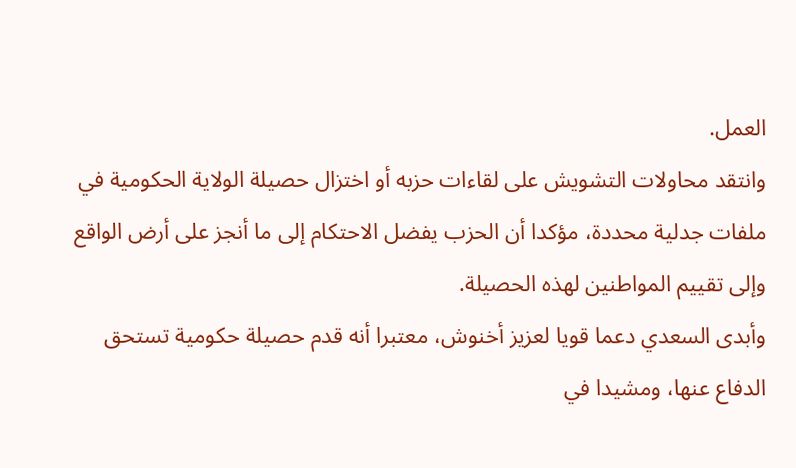العمل.
وانتقد محاولات التشويش على لقاءات حزبه أو اختزال حصيلة الولاية الحكومية في ملفات جدلية محددة، مؤكدا أن الحزب يفضل الاحتكام إلى ما أنجز على أرض الواقع وإلى تقييم المواطنين لهذه الحصيلة.
وأبدى السعدي دعما قويا لعزيز أخنوش، معتبرا أنه قدم حصيلة حكومية تستحق الدفاع عنها، ومشيدا في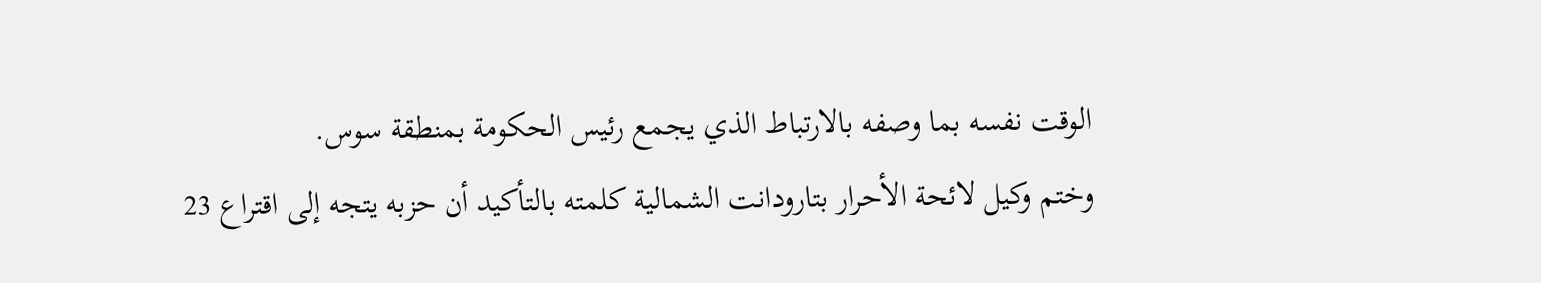الوقت نفسه بما وصفه بالارتباط الذي يجمع رئيس الحكومة بمنطقة سوس.
وختم وكيل لائحة الأحرار بتارودانت الشمالية كلمته بالتأكيد أن حزبه يتجه إلى اقتراع 23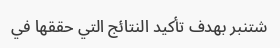شتنبر بهدف تأكيد النتائج التي حققها في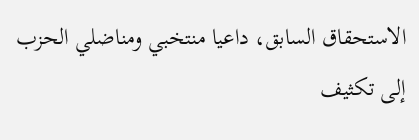الاستحقاق السابق، داعيا منتخبي ومناضلي الحزب إلى تكثيف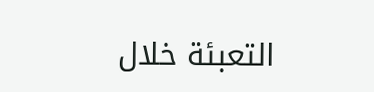التعبئة خلال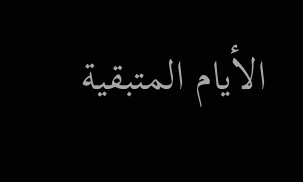الأيام المتبقية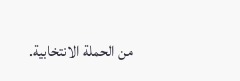من الحملة الانتخابية.